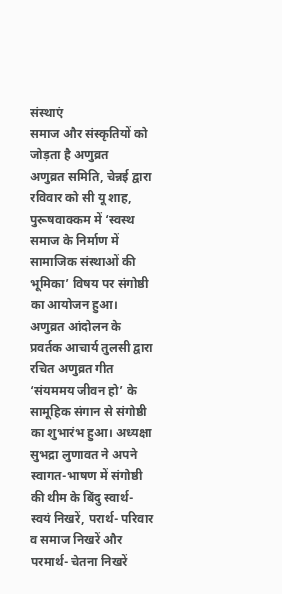संस्थाएं
समाज और संस्कृतियों को जोड़ता है अणुव्रत
अणुव्रत समिति, चेन्नई द्वारा रविवार को सी यू शाह, पुरूषवाक्कम में ‘स्वस्थ समाज के निर्माण में सामाजिक संस्थाओं की भूमिका’ विषय पर संगोष्ठी का आयोजन हुआ। अणुव्रत आंदोलन के प्रवर्तक आचार्य तुलसी द्वारा रचित अणुव्रत गीत ‘संयममय जीवन हो’ के सामूहिक संगान से संगोष्ठी का शुभारंभ हुआ। अध्यक्षा सुभद्रा लुणावत ने अपने स्वागत-भाषण में संगोष्ठी की थीम के बिंदु स्वार्थ- स्वयं निखरें, परार्थ- परिवार व समाज निखरें और परमार्थ- चेतना निखरें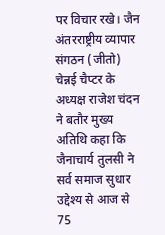पर विचार रखे। जैन अंतरराष्ट्रीय व्यापार संगठन (जीतो) चेन्नई चैप्टर के अध्यक्ष राजेश चंदन ने बतौर मुख्य अतिथि कहा कि जैनाचार्य तुलसी ने सर्व समाज सुधार उद्देश्य से आज से 75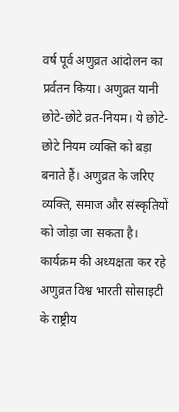वर्ष पूर्व अणुव्रत आंदोलन का प्रर्वतन किया। अणुव्रत यानी छोटे-छोटे व्रत-नियम। ये छोटे-छोटे नियम व्यक्ति को बड़ा बनाते हैं। अणुव्रत के जरिए व्यक्ति, समाज और संस्कृतियों को जोड़ा जा सकता है। कार्यक्रम की अध्यक्षता कर रहे अणुव्रत विश्व भारती सोसाइटी के राष्ट्रीय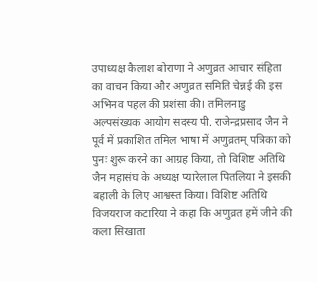उपाध्यक्ष कैलाश बोराणा ने अणुव्रत आचार संहिता का वाचन किया और अणुव्रत समिति चेन्नई की इस अभिनव पहल की प्रशंसा की। तमिलनाडु अल्पसंख्यक आयोग सदस्य पी. राजेन्द्रप्रसाद जैन ने पूर्व में प्रकाशित तमिल भाषा में अणुव्रतम् पत्रिका को पुनः शुरू करने का आग्रह किया, तो विशिष्ट अतिथि जैन महासंघ के अध्यक्ष प्यारेलाल पितलिया ने इसकी बहाली के लिए आश्वस्त किया। विशिष्ट अतिथि विजयराज कटारिया ने कहा कि अणुव्रत हमें जीने की कला सिखाता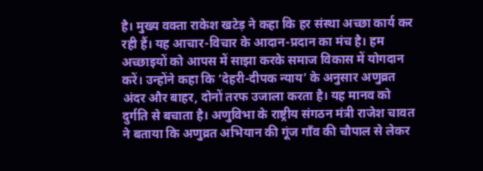है। मुख्य वक्ता राकेश खटेड़ ने कहा कि हर संस्था अच्छा कार्य कर रही हैं। यह आचार-विचार के आदान-प्रदान का मंच है। हम अच्छाइयों को आपस में साझा करके समाज विकास में योगदान करें। उन्होंने कहा कि ‘देहरी-दीपक न्याय’ के अनुसार अणुव्रत अंदर और बाहर, दोनों तरफ उजाला करता है। यह मानव को दुर्गति से बचाता है। अणुविभा के राष्ट्रीय संगठन मंत्री राजेश चावत ने बताया कि अणुव्रत अभियान की गूंज गाँव की चौपाल से लेकर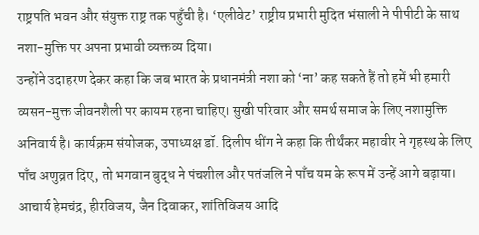राष्ट्रपति भवन और संयुक्त राष्ट्र तक पहुँची है। ‘एलीवेट’ राष्ट्रीय प्रभारी मुदित भंसाली ने पीपीटी के साथ नशा-मुक्ति पर अपना प्रभावी व्यक्तव्य दिया।
उन्होंने उदाहरण देकर कहा कि जब भारत के प्रधानमंत्री नशा को ‘ना’ कह सकते हैं तो हमें भी हमारी व्यसन-मुक्त जीवनशैली पर कायम रहना चाहिए। सुखी परिवार और समर्थ समाज के लिए नशामुक्ति अनिवार्य है। कार्यक्रम संयोजक, उपाध्यक्ष डॉ. दिलीप धींग ने कहा कि तीर्थंकर महावीर ने गृहस्थ के लिए पाँच अणुव्रत दिए, तो भगवान बुद्ध ने पंचशील और पतंजलि ने पाँच यम के रूप में उन्हें आगे बढ़ाया। आचार्य हेमचंद्र, हीरविजय, जैन दिवाकर, शांतिविजय आदि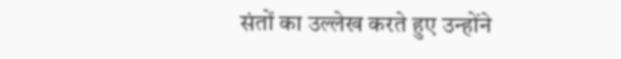संतों का उल्लेख करते हुए उन्होंने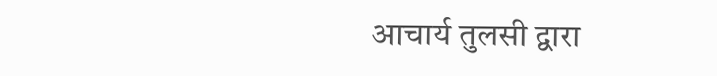आचार्य तुलसी द्वारा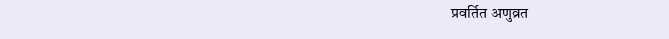प्रवर्तित अणुव्रत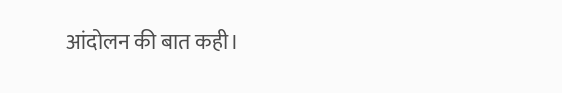आंदोलन की बात कही।